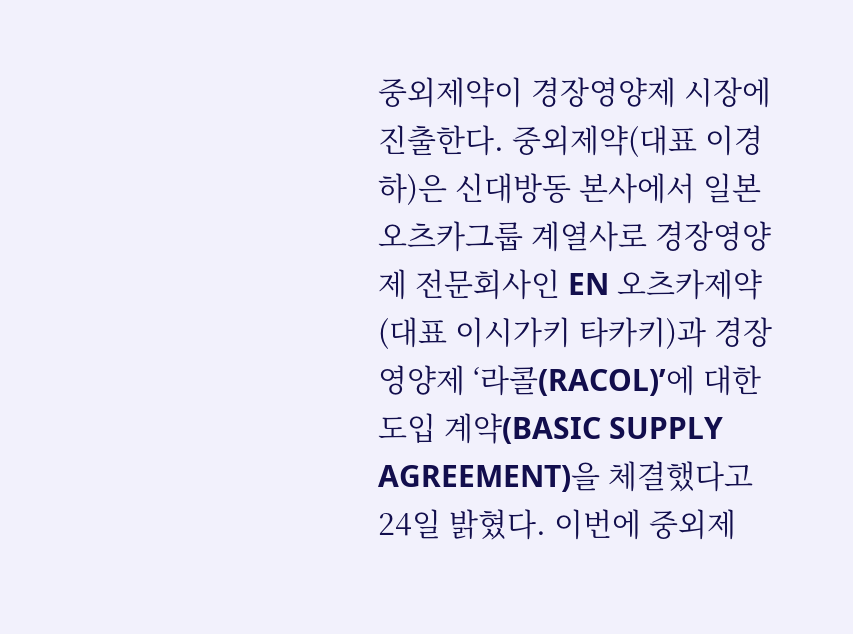중외제약이 경장영양제 시장에 진출한다. 중외제약(대표 이경하)은 신대방동 본사에서 일본 오츠카그룹 계열사로 경장영양제 전문회사인 EN 오츠카제약(대표 이시가키 타카키)과 경장영양제 ‘라콜(RACOL)’에 대한 도입 계약(BASIC SUPPLY AGREEMENT)을 체결했다고 24일 밝혔다. 이번에 중외제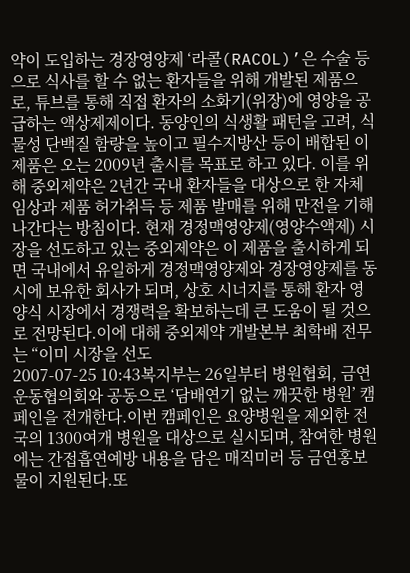약이 도입하는 경장영양제 ‘라콜(RACOL)’은 수술 등으로 식사를 할 수 없는 환자들을 위해 개발된 제품으로, 튜브를 통해 직접 환자의 소화기(위장)에 영양을 공급하는 액상제제이다. 동양인의 식생활 패턴을 고려, 식물성 단백질 함량을 높이고 필수지방산 등이 배합된 이 제품은 오는 2009년 출시를 목표로 하고 있다. 이를 위해 중외제약은 2년간 국내 환자들을 대상으로 한 자체 임상과 제품 허가취득 등 제품 발매를 위해 만전을 기해 나간다는 방침이다. 현재 경정맥영양제(영양수액제) 시장을 선도하고 있는 중외제약은 이 제품을 출시하게 되면 국내에서 유일하게 경정맥영양제와 경장영양제를 동시에 보유한 회사가 되며, 상호 시너지를 통해 환자 영양식 시장에서 경쟁력을 확보하는데 큰 도움이 될 것으로 전망된다.이에 대해 중외제약 개발본부 최학배 전무는 “이미 시장을 선도
2007-07-25 10:43복지부는 26일부터 병원협회, 금연운동협의회와 공동으로 ‘담배연기 없는 깨끗한 병원’ 캠페인을 전개한다.이번 캠페인은 요양병원을 제외한 전국의 1300여개 병원을 대상으로 실시되며, 참여한 병원에는 간접흡연예방 내용을 담은 매직미러 등 금연홍보물이 지원된다.또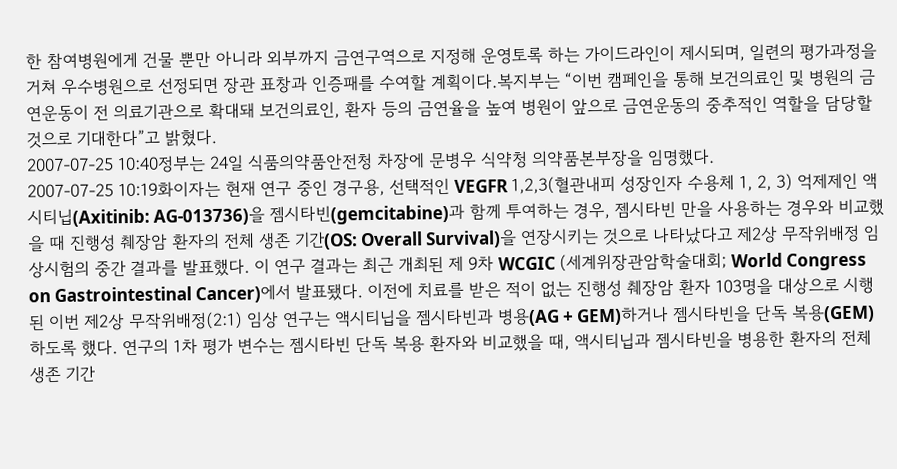한 참여병원에게 건물 뿐만 아니라 외부까지 금연구역으로 지정해 운영토록 하는 가이드라인이 제시되며, 일련의 평가과정을 거쳐 우수병원으로 선정되면 장관 표창과 인증패를 수여할 계획이다.복지부는 “이번 캠페인을 통해 보건의료인 및 병원의 금연운동이 전 의료기관으로 확대돼 보건의료인, 환자 등의 금연율을 높여 병원이 앞으로 금연운동의 중추적인 역할을 담당할 것으로 기대한다”고 밝혔다.
2007-07-25 10:40정부는 24일 식품의약품안전청 차장에 문병우 식약청 의약품본부장을 임명했다.
2007-07-25 10:19화이자는 현재 연구 중인 경구용, 선택적인 VEGFR 1,2,3(혈관내피 성장인자 수용체 1, 2, 3) 억제제인 액시티닙(Axitinib: AG-013736)을 젬시타빈(gemcitabine)과 함께 투여하는 경우, 젬시타빈 만을 사용하는 경우와 비교했을 때 진행성 췌장암 환자의 전체 생존 기간(OS: Overall Survival)을 연장시키는 것으로 나타났다고 제2상 무작위배정 임상시험의 중간 결과를 발표했다. 이 연구 결과는 최근 개최된 제 9차 WCGIC (세계위장관암학술대회; World Congress on Gastrointestinal Cancer)에서 발표됐다. 이전에 치료를 받은 적이 없는 진행성 췌장암 환자 103명을 대상으로 시행된 이번 제2상 무작위배정(2:1) 임상 연구는 액시티닙을 젬시타빈과 병용(AG + GEM)하거나 젬시타빈을 단독 복용(GEM)하도록 했다. 연구의 1차 평가 변수는 젬시타빈 단독 복용 환자와 비교했을 때, 액시티닙과 젬시타빈을 병용한 환자의 전체 생존 기간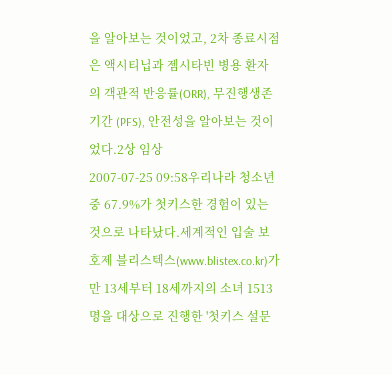을 알아보는 것이었고, 2차 종료시점은 액시티닙과 젬시타빈 병용 환자의 객관적 반응률(ORR), 무진행생존기간 (PFS), 안전성을 알아보는 것이었다.2상 임상
2007-07-25 09:58우리나라 청소년중 67.9%가 첫키스한 경험이 있는 것으로 나타났다.세계적인 입술 보호제 블리스텍스(www.blistex.co.kr)가 만 13세부터 18세까지의 소녀 1513명을 대상으로 진행한 '첫키스 설문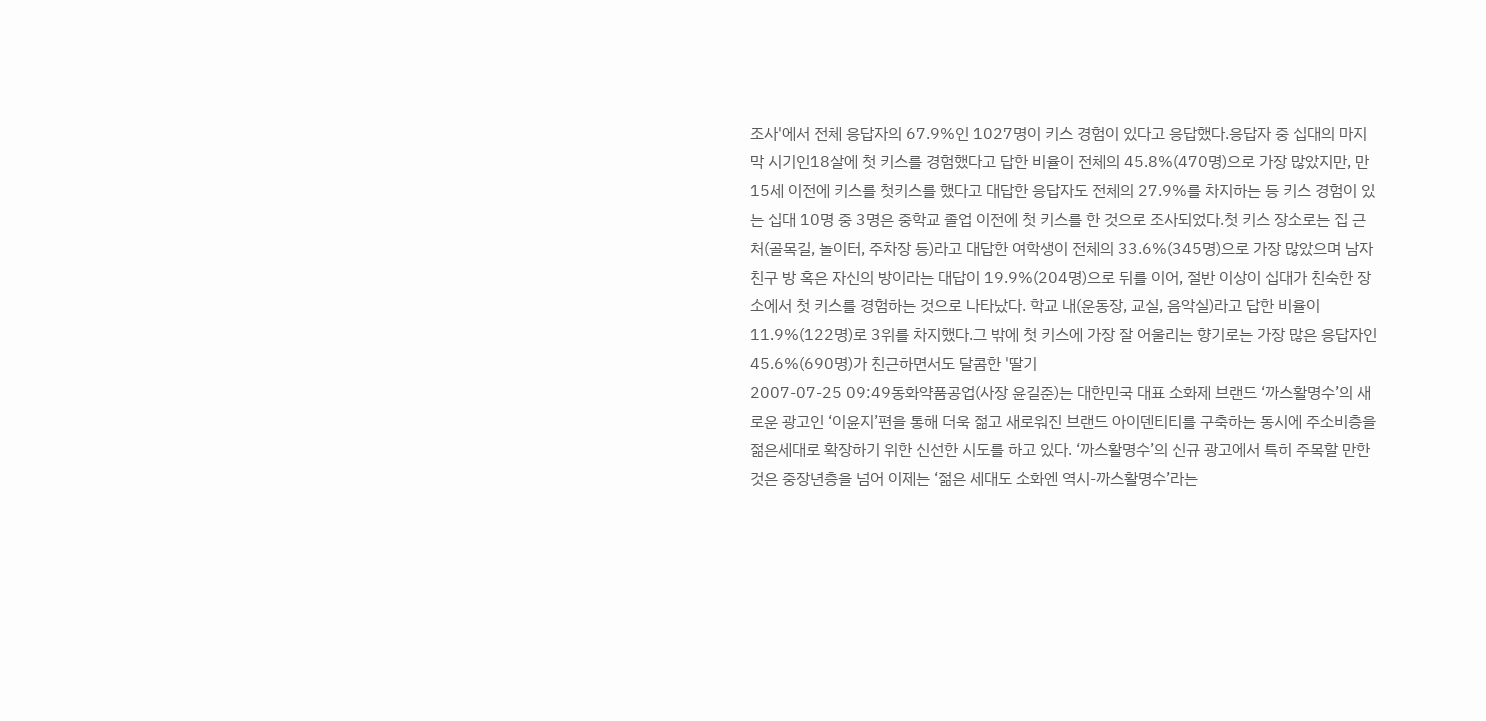조사'에서 전체 응답자의 67.9%인 1027명이 키스 경험이 있다고 응답했다.응답자 중 십대의 마지막 시기인18살에 첫 키스를 경험했다고 답한 비율이 전체의 45.8%(470명)으로 가장 많았지만, 만 15세 이전에 키스를 첫키스를 했다고 대답한 응답자도 전체의 27.9%를 차지하는 등 키스 경험이 있는 십대 10명 중 3명은 중학교 졸업 이전에 첫 키스를 한 것으로 조사되었다.첫 키스 장소로는 집 근처(골목길, 놀이터, 주차장 등)라고 대답한 여학생이 전체의 33.6%(345명)으로 가장 많았으며 남자 친구 방 혹은 자신의 방이라는 대답이 19.9%(204명)으로 뒤를 이어, 절반 이상이 십대가 친숙한 장소에서 첫 키스를 경험하는 것으로 나타났다. 학교 내(운동장, 교실, 음악실)라고 답한 비율이 11.9%(122명)로 3위를 차지했다.그 밖에 첫 키스에 가장 잘 어울리는 향기로는 가장 많은 응답자인 45.6%(690명)가 친근하면서도 달콤한 '딸기
2007-07-25 09:49동화약품공업(사장 윤길준)는 대한민국 대표 소화제 브랜드 ‘까스활명수’의 새로운 광고인 ‘이윤지’편을 통해 더욱 젊고 새로워진 브랜드 아이덴티티를 구축하는 동시에 주소비층을 젊은세대로 확장하기 위한 신선한 시도를 하고 있다. ‘까스활명수’의 신규 광고에서 특히 주목할 만한 것은 중장년층을 넘어 이제는 ‘젊은 세대도 소화엔 역시-까스활명수’라는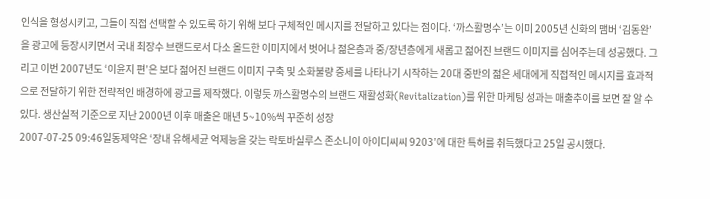인식을 형성시키고, 그들이 직접 선택할 수 있도록 하기 위해 보다 구체적인 메시지를 전달하고 있다는 점이다. ‘까스활명수’는 이미 2005년 신화의 맴버 ‘김동완’을 광고에 등장시키면서 국내 최장수 브랜드로서 다소 올드한 이미지에서 벗어나 젊은층과 중/장년층에게 새롭고 젊어진 브랜드 이미지를 심어주는데 성공했다. 그리고 이번 2007년도 ‘이윤지 편’은 보다 젊어진 브랜드 이미지 구축 및 소화불량 증세를 나타나기 시작하는 20대 중반의 젊은 세대에게 직접적인 메시지를 효과적으로 전달하기 위한 전략적인 배경하에 광고를 제작했다. 이렇듯 까스활명수의 브랜드 재활성화(Revitalization)를 위한 마케팅 성과는 매출추이를 보면 잘 알 수 있다. 생산실적 기준으로 지난 2000년 이후 매출은 매년 5~10%씩 꾸준히 성장
2007-07-25 09:46일동제약은 ‘장내 유해세균 억제능을 갖는 락토바실루스 존소니이 아이디씨씨 9203’에 대한 특허를 취득했다고 25일 공시했다.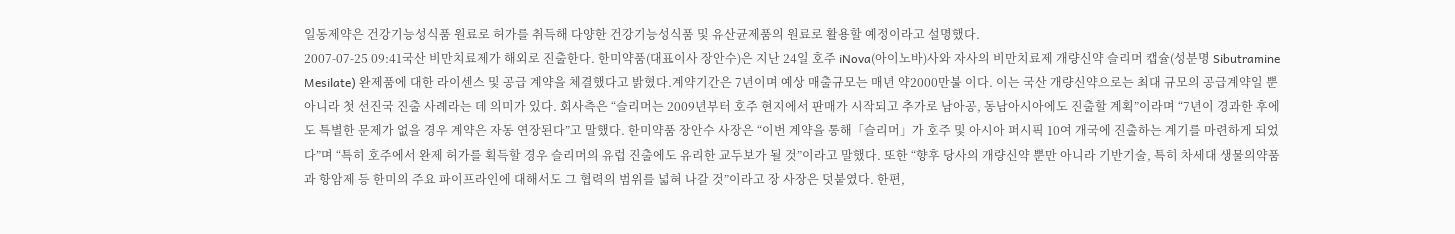일동제약은 건강기능성식품 원료로 허가를 취득해 다양한 건강기능성식품 및 유산균제품의 원료로 활용할 예정이라고 설명했다.
2007-07-25 09:41국산 비만치료제가 해외로 진출한다. 한미약품(대표이사 장안수)은 지난 24일 호주 iNova(아이노바)사와 자사의 비만치료제 개량신약 슬리머 캡슐(성분명 Sibutramine Mesilate) 완제품에 대한 라이센스 및 공급 계약을 체결했다고 밝혔다.계약기간은 7년이며 예상 매출규모는 매년 약2000만불 이다. 이는 국산 개량신약으로는 최대 규모의 공급계약일 뿐 아니라 첫 선진국 진출 사례라는 데 의미가 있다. 회사측은 “슬리머는 2009년부터 호주 현지에서 판매가 시작되고 추가로 남아공, 동남아시아에도 진출할 계획”이라며 “7년이 경과한 후에도 특별한 문제가 없을 경우 계약은 자동 연장된다”고 말했다. 한미약품 장안수 사장은 “이번 계약을 통해「슬리머」가 호주 및 아시아 퍼시픽 10여 개국에 진출하는 계기를 마련하게 되었다”며 “특히 호주에서 완제 허가를 획득할 경우 슬리머의 유럽 진출에도 유리한 교두보가 될 것”이라고 말했다. 또한 “향후 당사의 개량신약 뿐만 아니라 기반기술, 특히 차세대 생물의약품과 항암제 등 한미의 주요 파이프라인에 대해서도 그 협력의 범위를 넓혀 나갈 것”이라고 장 사장은 덧붙였다. 한편,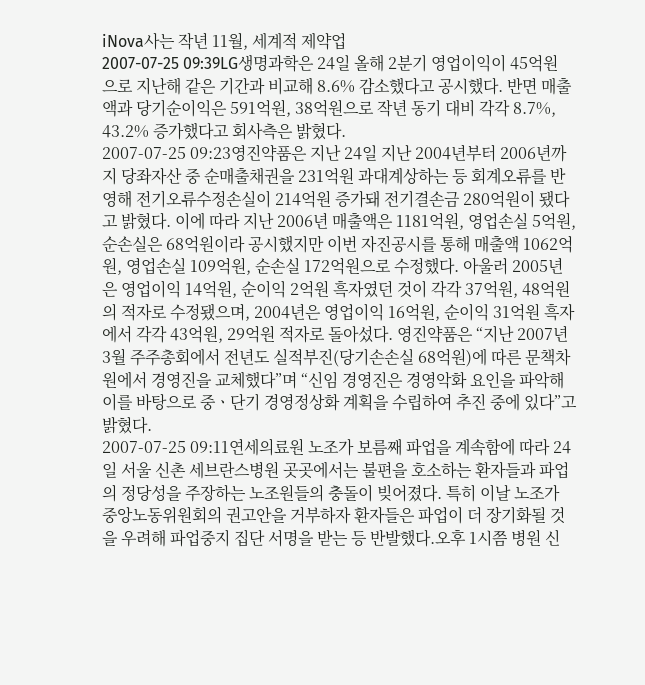iNova사는 작년 11월, 세계적 제약업
2007-07-25 09:39LG생명과학은 24일 올해 2분기 영업이익이 45억원으로 지난해 같은 기간과 비교해 8.6% 감소했다고 공시했다. 반면 매출액과 당기순이익은 591억원, 38억원으로 작년 동기 대비 각각 8.7%, 43.2% 증가했다고 회사측은 밝혔다.
2007-07-25 09:23영진약품은 지난 24일 지난 2004년부터 2006년까지 당좌자산 중 순매출채권을 231억원 과대계상하는 등 회계오류를 반영해 전기오류수정손실이 214억원 증가돼 전기결손금 280억원이 됐다고 밝혔다. 이에 따라 지난 2006년 매출액은 1181억원, 영업손실 5억원, 순손실은 68억원이라 공시했지만 이번 자진공시를 통해 매출액 1062억원, 영업손실 109억원, 순손실 172억원으로 수정했다. 아울러 2005년은 영업이익 14억원, 순이익 2억원 흑자였던 것이 각각 37억원, 48억원의 적자로 수정됐으며, 2004년은 영업이익 16억원, 순이익 31억원 흑자에서 각각 43억원, 29억원 적자로 돌아섰다. 영진약품은 “지난 2007년 3월 주주총회에서 전년도 실적부진(당기손손실 68억원)에 따른 문책차원에서 경영진을 교체했다”며 “신임 경영진은 경영악화 요인을 파악해 이를 바탕으로 중ㆍ단기 경영정상화 계획을 수립하여 추진 중에 있다”고 밝혔다.
2007-07-25 09:11연세의료원 노조가 보름째 파업을 계속함에 따라 24일 서울 신촌 세브란스병원 곳곳에서는 불편을 호소하는 환자들과 파업의 정당성을 주장하는 노조원들의 충돌이 빚어졌다. 특히 이날 노조가 중앙노동위원회의 권고안을 거부하자 환자들은 파업이 더 장기화될 것을 우려해 파업중지 집단 서명을 받는 등 반발했다.오후 1시쯤 병원 신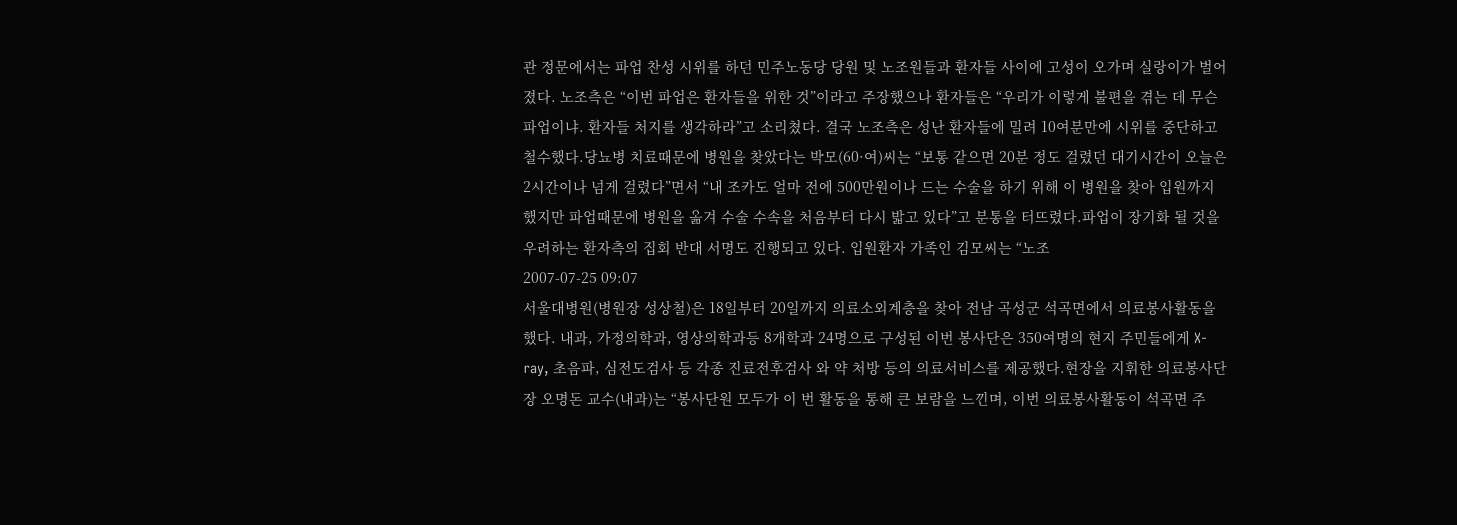관 정문에서는 파업 찬성 시위를 하던 민주노동당 당원 및 노조원들과 환자들 사이에 고성이 오가며 실랑이가 벌어졌다. 노조측은 “이번 파업은 환자들을 위한 것”이라고 주장했으나 환자들은 “우리가 이렇게 불편을 겪는 데 무슨 파업이냐. 환자들 처지를 생각하라”고 소리쳤다. 결국 노조측은 성난 환자들에 밀려 10여분만에 시위를 중단하고 철수했다.당뇨병 치료때문에 병원을 찾았다는 박모(60·여)씨는 “보통 같으면 20분 정도 걸렸던 대기시간이 오늘은 2시간이나 넘게 걸렸다”면서 “내 조카도 얼마 전에 500만원이나 드는 수술을 하기 위해 이 병원을 찾아 입원까지 했지만 파업때문에 병원을 옮겨 수술 수속을 처음부터 다시 밟고 있다”고 분통을 터뜨렸다.파업이 장기화 될 것을 우려하는 환자측의 집회 반대 서명도 진행되고 있다. 입원환자 가족인 김모씨는 “노조
2007-07-25 09:07
서울대병원(병원장 성상철)은 18일부터 20일까지 의료소외계층을 찾아 전남 곡성군 석곡면에서 의료봉사활동을 했다. 내과, 가정의학과, 영상의학과등 8개학과 24명으로 구성된 이번 봉사단은 350여명의 현지 주민들에게 X-ray, 초음파, 심전도검사 등 각종 진료전후검사 와 약 처방 등의 의료서비스를 제공했다.현장을 지휘한 의료봉사단장 오명돈 교수(내과)는 “봉사단원 모두가 이 번 활동을 통해 큰 보람을 느낀며, 이번 의료봉사활동이 석곡면 주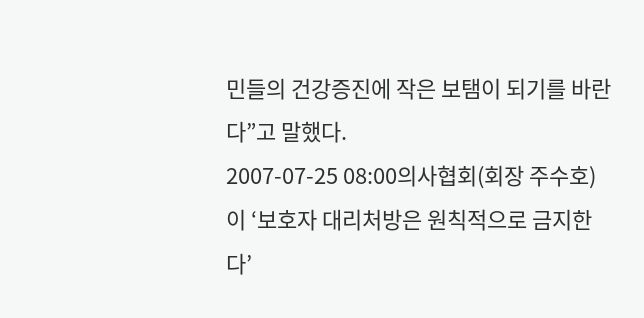민들의 건강증진에 작은 보탬이 되기를 바란다”고 말했다.
2007-07-25 08:00의사협회(회장 주수호)이 ‘보호자 대리처방은 원칙적으로 금지한다’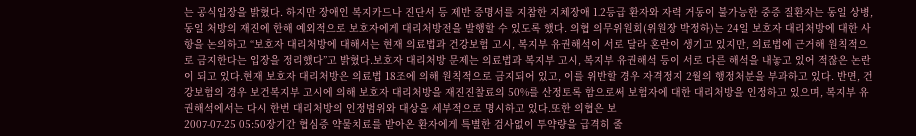는 공식입장을 밝혔다. 하지만 장애인 복지카드나 진단서 등 제반 증명서를 지참한 지체장애 1․2등급 환자와 자력 거동이 불가능한 중증 질환자는 동일 상병, 동일 처방의 재진에 한해 예외적으로 보호자에게 대리처방전을 발행할 수 있도록 했다. 의협 의무위원회(위원장 박정하)는 24일 보호자 대리처방에 대한 사항을 논의하고 “보호자 대리처방에 대해서는 현재 의료법과 건강보험 고시, 복지부 유권해석이 서로 달라 혼란이 생기고 있지만, 의료법에 근거해 원칙적으로 금지한다는 입장을 정리했다”고 밝혔다.보호자 대리처방 문제는 의료법과 복지부 고시, 복지부 유권해석 등이 서로 다른 해석을 내놓고 있어 적잖은 논란이 되고 있다.현재 보호자 대리처방은 의료법 18조에 의해 원칙적으로 금지되어 있고, 이를 위반할 경우 자격정지 2월의 행정처분을 부과하고 있다. 반면, 건강보험의 경우 보건복지부 고시에 의해 보호자 대리처방을 재진진찰료의 50%를 산정토록 함으로써 보험자에 대한 대리처방을 인정하고 있으며, 복지부 유권해석에서는 다시 한번 대리처방의 인정범위와 대상을 세부적으로 명시하고 있다.또한 의협은 보
2007-07-25 05:50장기간 협심증 약물치료를 받아온 환자에게 특별한 검사없이 투약량을 급격히 줄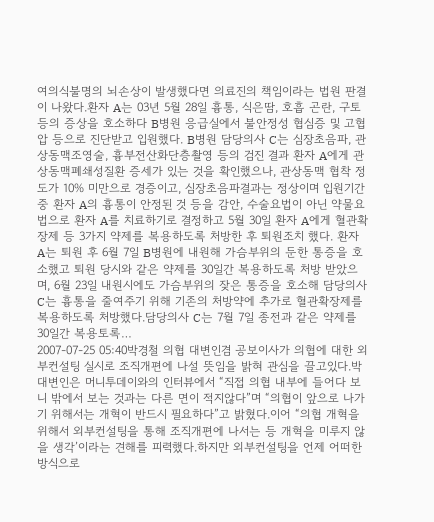여의식불명의 뇌손상이 발생했다면 의료진의 책임이라는 법원 판결이 나왔다.환자 A는 03년 5월 28일 흉통, 식은땀, 호흡 곤란, 구토 등의 증상을 호소하다 B병원 응급실에서 불안정성 협심증 및 고협압 등으로 진단받고 입원했다. B병원 담당의사 C는 심장초음파, 관상동맥조영술, 흉부전산화단층촬영 등의 검진 결과 환자 A에게 관상동맥폐쇄성질환 증세가 있는 것을 확인했으나, 관상동맥 협착 정도가 10% 미만으로 경증이고, 심장초음파결과는 정상이며 입원기간 중 환자 A의 흉통이 안정된 것 등을 감안, 수술요법이 아닌 약물요법으로 환자 A를 치료하기로 결정하고 5월 30일 환자 A에게 혈관확장제 등 3가지 약제를 복용하도록 처방한 후 퇴원조치 했다. 환자 A는 퇴원 후 6월 7일 B병원에 내원해 가슴부위의 둔한 통증을 호소했고 퇴원 당시와 같은 약제를 30일간 복용하도록 처방 받았으며, 6월 23일 내원시에도 가슴부위의 잦은 통증을 호소해 담당의사 C는 흉통을 줄여주기 위해 기존의 처방약에 추가로 혈관확장제를 복용하도록 처방했다.담당의사 C는 7월 7일 종전과 같은 약제를 30일간 복용토록…
2007-07-25 05:40박경철 의협 대변인겸 공보이사가 의협에 대한 외부컨설팅 실시로 조직개편에 나설 뜻임을 밝혀 관심을 끌고있다.박 대변인은 머니투데이와의 인터뷰에서 “직접 의협 내부에 들어다 보니 밖에서 보는 것과는 다른 면이 적지않다”며 “의협이 앞으로 나가기 위해서는 개혁이 반드시 필요하다”고 밝혔다.이어 “의협 개혁을 위해서 외부컨설팅을 통해 조직개편에 나서는 등 개혁을 미루지 않을 생각’이라는 견해를 피력했다.하지만 외부컨설팅을 언제 어떠한 방식으로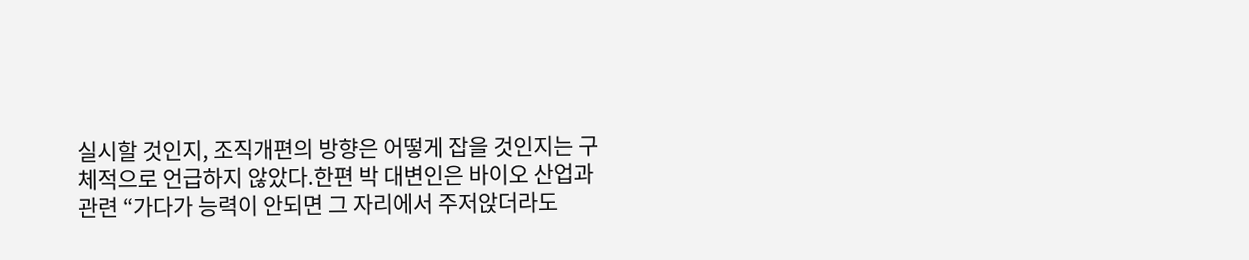실시할 것인지, 조직개편의 방향은 어떻게 잡을 것인지는 구체적으로 언급하지 않았다.한편 박 대변인은 바이오 산업과 관련 “가다가 능력이 안되면 그 자리에서 주저앉더라도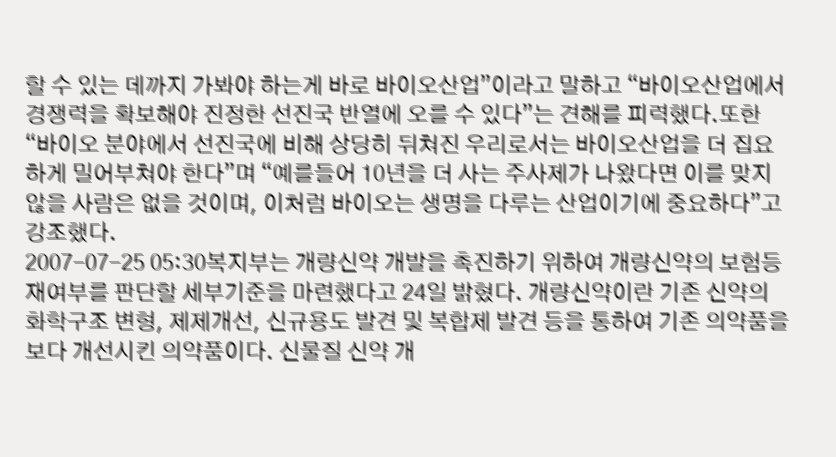할 수 있는 데까지 가봐야 하는게 바로 바이오산업”이라고 말하고 “바이오산업에서 경쟁력을 확보해야 진정한 선진국 반열에 오를 수 있다”는 견해를 피력했다.또한 “바이오 분야에서 선진국에 비해 상당히 뒤쳐진 우리로서는 바이오산업을 더 집요하게 밀어부쳐야 한다”며 “예를들어 10년을 더 사는 주사제가 나왔다면 이를 맞지 않을 사람은 없을 것이며, 이처럼 바이오는 생명을 다루는 산업이기에 중요하다”고 강조했다.
2007-07-25 05:30복지부는 개량신약 개발을 촉진하기 위하여 개량신약의 보험등재여부를 판단할 세부기준을 마련했다고 24일 밝혔다. 개량신약이란 기존 신약의 화학구조 변형, 제제개선, 신규용도 발견 및 복합제 발견 등을 통하여 기존 의약품을 보다 개선시킨 의약품이다. 신물질 신약 개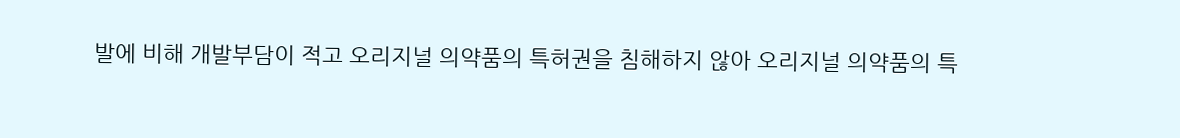발에 비해 개발부담이 적고 오리지널 의약품의 특허권을 침해하지 않아 오리지널 의약품의 특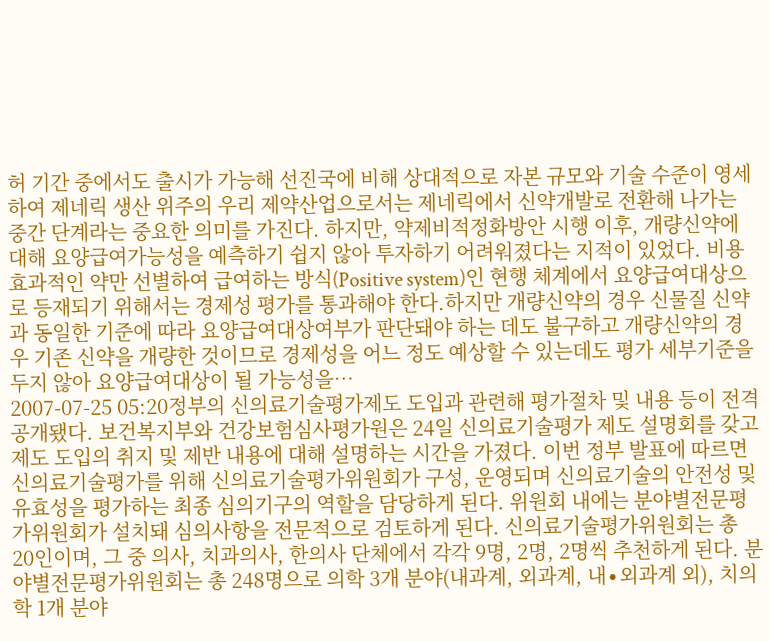허 기간 중에서도 출시가 가능해 선진국에 비해 상대적으로 자본 규모와 기술 수준이 영세하여 제네릭 생산 위주의 우리 제약산업으로서는 제네릭에서 신약개발로 전환해 나가는 중간 단계라는 중요한 의미를 가진다. 하지만, 약제비적정화방안 시행 이후, 개량신약에 대해 요양급여가능성을 예측하기 쉽지 않아 투자하기 어려워졌다는 지적이 있었다. 비용효과적인 약만 선별하여 급여하는 방식(Positive system)인 현행 체계에서 요양급여대상으로 등재되기 위해서는 경제성 평가를 통과해야 한다.하지만 개량신약의 경우 신물질 신약과 동일한 기준에 따라 요양급여대상여부가 판단돼야 하는 데도 불구하고 개량신약의 경우 기존 신약을 개량한 것이므로 경제성을 어느 정도 예상할 수 있는데도 평가 세부기준을 두지 않아 요양급여대상이 될 가능성을…
2007-07-25 05:20정부의 신의료기술평가제도 도입과 관련해 평가절차 및 내용 등이 전격 공개됐다. 보건복지부와 건강보험심사평가원은 24일 신의료기술평가 제도 설명회를 갖고 제도 도입의 취지 및 제반 내용에 대해 설명하는 시간을 가졌다. 이번 정부 발표에 따르면 신의료기술평가를 위해 신의료기술평가위원회가 구성, 운영되며 신의료기술의 안전성 및 유효성을 평가하는 최종 심의기구의 역할을 담당하게 된다. 위원회 내에는 분야별전문평가위원회가 설치돼 심의사항을 전문적으로 검토하게 된다. 신의료기술평가위원회는 총 20인이며, 그 중 의사, 치과의사, 한의사 단체에서 각각 9명, 2명, 2명씩 추천하게 된다. 분야별전문평가위원회는 총 248명으로 의학 3개 분야(내과계, 외과계, 내∙외과계 외), 치의학 1개 분야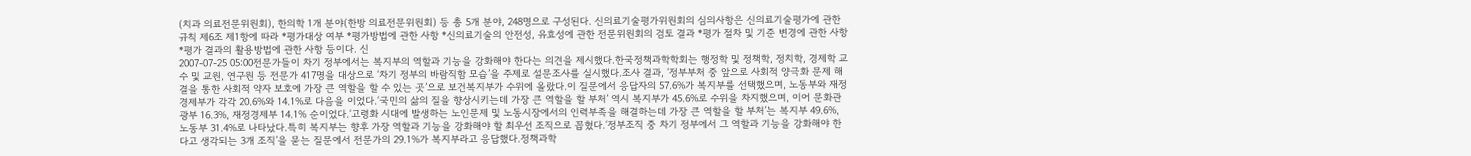(치과 의료전문위원회), 한의학 1개 분야(한방 의료전문위원회) 등 총 5개 분야, 248명으로 구성된다. 신의료기술평가위원회의 심의사항은 신의료기술평가에 관한 규칙 제6조 제1항에 따라 *평가대상 여부 *평가방법에 관한 사항 *신의료기술의 안전성, 유효성에 관한 전문위원회의 검토 결과 *평가 절차 및 기준 변경에 관한 사항 *평가 결과의 활용방법에 관한 사항 등이다. 신
2007-07-25 05:00전문가들이 차기 정부에서는 복지부의 역할과 기능을 강화해야 한다는 의견을 제시했다.한국정책과학학회는 행정학 및 정책학, 정치학, 경제학 교수 및 교원, 연구원 등 전문가 417명을 대상으로 ‘차기 정부의 바람직함 모습’을 주제로 설문조사를 실시했다.조사 결과, ‘정부부처 중 앞으로 사회적 양극화 문제 해결을 통한 사회적 약자 보호에 가장 큰 역할을 할 수 있는 곳’으로 보건복지부가 수위에 올랐다.이 질문에서 응답자의 57.6%가 복지부를 선택했으며, 노동부와 재정경제부가 각각 20.6%와 14.1%로 다음을 이었다.‘국민의 삶의 질을 향상시키는데 가장 큰 역할을 할 부처’ 역시 복지부가 45.6%로 수위을 차지했으며, 이어 문화관광부 16.3%, 재정경제부 14.1% 순이었다.‘고령화 시대에 발생하는 노인문제 및 노동시장에서의 인력부족을 해결하는데 가장 큰 역할을 할 부처’는 복지부 49.6%, 노동부 31.4%로 나타났다.특히 복지부는 향후 가장 역할과 기능을 강화해야 할 최우선 조직으로 꼽혔다.‘정부조직 중 차기 정부에서 그 역할과 기능을 강화해야 한다고 생각되는 3개 조직’을 묻는 질문에서 전문가의 29.1%가 복지부라고 응답했다.정책과학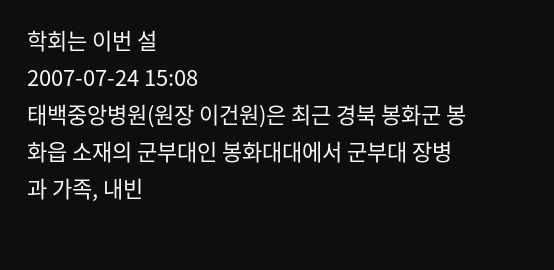학회는 이번 설
2007-07-24 15:08
태백중앙병원(원장 이건원)은 최근 경북 봉화군 봉화읍 소재의 군부대인 봉화대대에서 군부대 장병과 가족, 내빈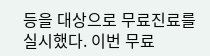등을 대상으로 무료진료를 실시했다. 이번 무료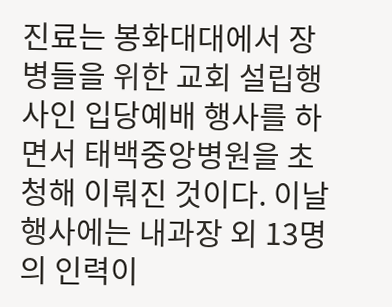진료는 봉화대대에서 장병들을 위한 교회 설립행사인 입당예배 행사를 하면서 태백중앙병원을 초청해 이뤄진 것이다. 이날 행사에는 내과장 외 13명의 인력이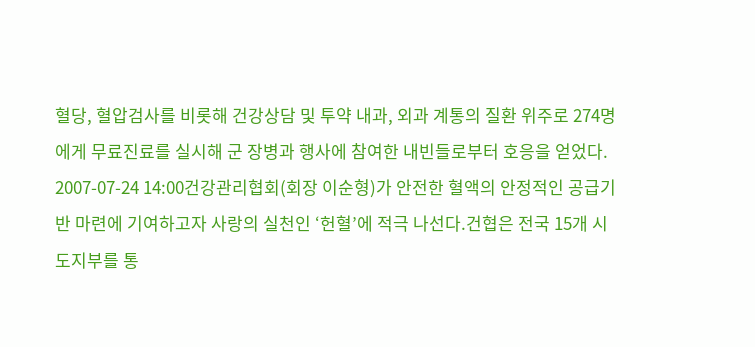혈당, 혈압검사를 비롯해 건강상담 및 투약 내과, 외과 계통의 질환 위주로 274명에게 무료진료를 실시해 군 장병과 행사에 참여한 내빈들로부터 호응을 얻었다.
2007-07-24 14:00건강관리협회(회장 이순형)가 안전한 혈액의 안정적인 공급기반 마련에 기여하고자 사랑의 실천인 ‘헌혈’에 적극 나선다.건협은 전국 15개 시도지부를 통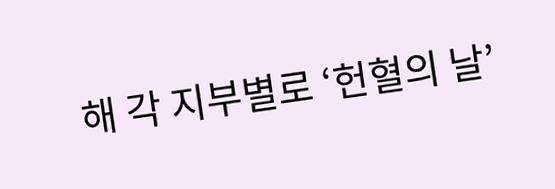해 각 지부별로 ‘헌혈의 날’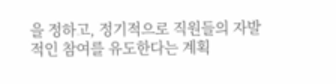을 정하고, 정기적으로 직원들의 자발적인 참여를 유도한다는 계획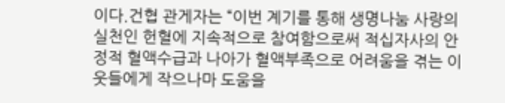이다.건협 관게자는 “이번 계기를 통해 생명나눔 사랑의 실천인 헌혈에 지속적으로 참여함으로써 적십자사의 안정적 혈액수급과 나아가 혈액부족으로 어려움을 겪는 이웃들에게 작으나마 도움을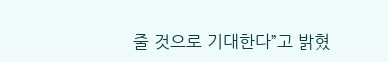줄 것으로 기대한다”고 밝혔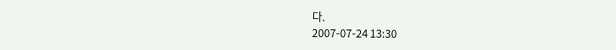다.
2007-07-24 13:30